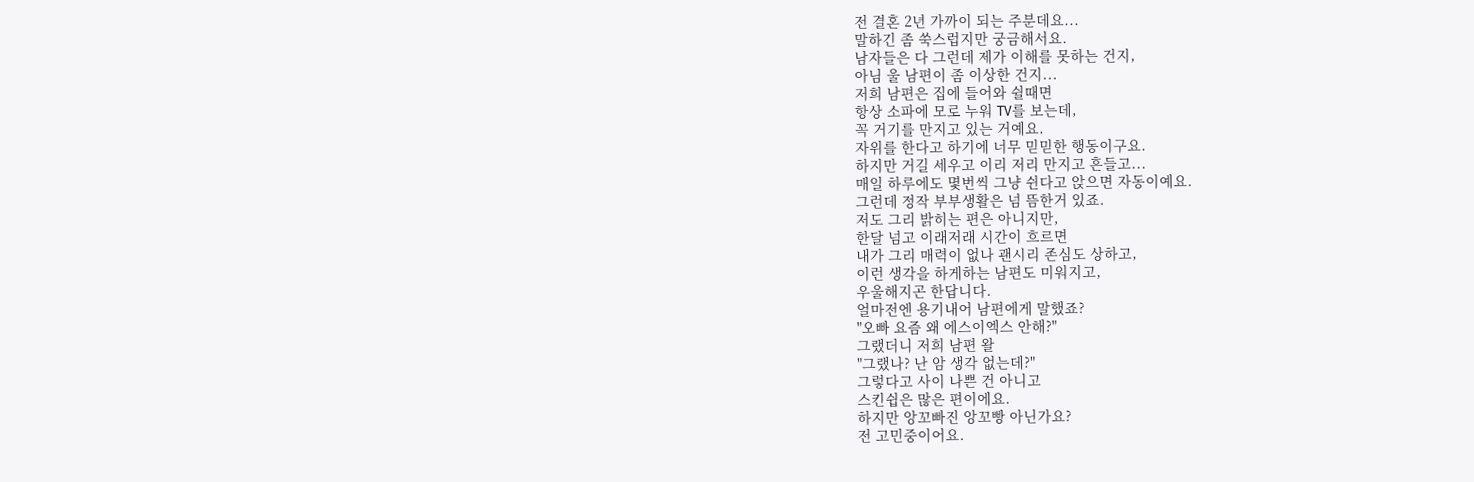전 결혼 2년 가까이 되는 주분데요...
말하긴 좀 쑥스럽지만 궁금해서요.
남자들은 다 그런데 제가 이해를 못하는 건지,
아님 울 남편이 좀 이상한 건지...
저희 남편은 집에 들어와 쉴때면
항상 소파에 모로 누워 TV를 보는데,
꼭 거기를 만지고 있는 거예요.
자위를 한다고 하기에 너무 믿믿한 행동이구요.
하지만 거길 세우고 이리 저리 만지고 흔들고...
매일 하루에도 몇번씩 그냥 쉰다고 앉으면 자동이예요.
그런데 정작 부부생활은 넘 뜸한거 있죠.
저도 그리 밝히는 편은 아니지만,
한달 넘고 이래저래 시간이 흐르면
내가 그리 매력이 없나 괜시리 존심도 상하고,
이런 생각을 하게하는 남편도 미워지고,
우울해지곤 한답니다.
얼마전엔 용기내어 남편에게 말했죠?
"오빠 요즘 왜 에스이엑스 안해?"
그랬더니 저희 남편 왈
"그랬나? 난 암 생각 없는데?"
그렇다고 사이 나쁜 건 아니고
스킨쉽은 많은 편이에요.
하지만 앙꼬빠진 앙꼬빵 아닌가요?
전 고민중이어요.